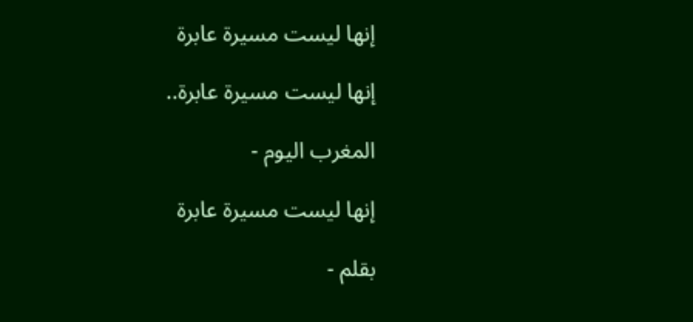إنها ليست مسيرة عابرة

إنها ليست مسيرة عابرة..

المغرب اليوم -

إنها ليست مسيرة عابرة

بقلم -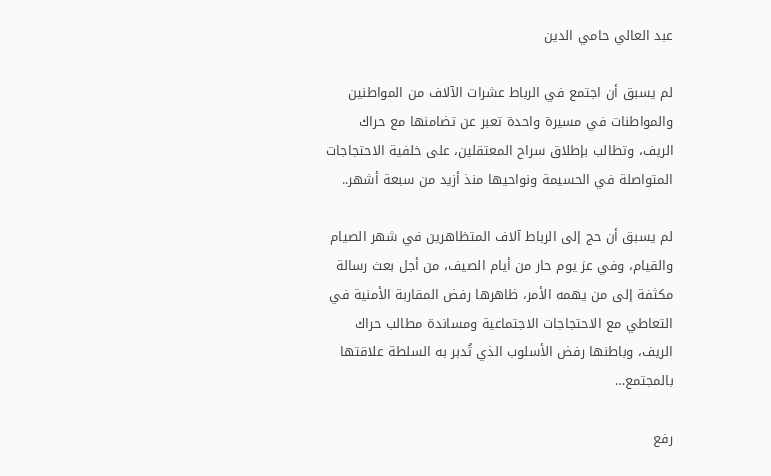عبد العالي حامي الدين

لم يسبق أن اجتمع في الرباط عشرات الآلاف من المواطنين والمواطنات في مسيرة واحدة تعبر عن تضامنها مع حراك الريف، وتطالب بإطلاق سراح المعتقلين، على خلفية الاحتجاجات المتواصلة في الحسيمة ونواحيها منذ أزيد من سبعة أشهر..

لم يسبق أن حج إلى الرباط آلاف المتظاهرين في شهر الصيام والقيام، وفي عز يوم حار من أيام الصيف، من أجل بعث رسالة مكثفة إلى من يهمه الأمر، ظاهرها رفض المقاربة الأمنية في التعاطي مع الاحتجاجات الاجتماعية ومساندة مطالب حراك الريف، وباطنها رفض الأسلوب الذي تُدبر به السلطة علاقتها بالمجتمع…

رفع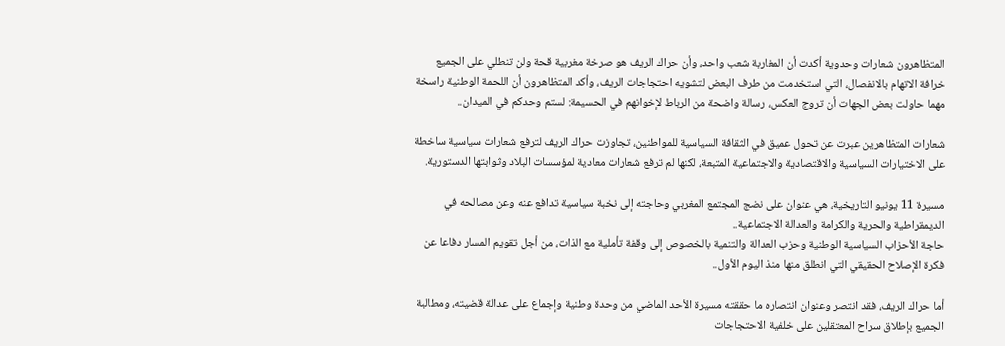المتظاهرون شعارات وحدوية أكدت أن المغاربة شعب واحد، وأن حراك الريف هو صرخة مغربية قحة ولن تنطلي على الجميع خرافة الاتهام بالانفصال، التي استخدمت من طرف البعض لتشويه احتجاجات الريف، وأكد المتظاهرون أن اللحمة الوطنية راسخة مهما حاولت بعض الجهات أن تروج العكس، رسالة واضحة من الرباط لإخوانهم في الحسيمة: لستم وحدكم في الميدان..

شعارات المتظاهرين عبرت عن تحول عميق في الثقافة السياسية للمواطنين، تجاوزت حراك الريف لترفع شعارات سياسية ساخطة على الاختيارات السياسية والاقتصادية والاجتماعية المتبعة، لكنها لم ترفع شعارات معادية لمؤسسات البلاد وثوابتها الدستورية.

مسيرة 11 يونيو التاريخية، هي عنوان على نضج المجتمع المغربي وحاجته إلى نخبة سياسية تدافع عنه وعن مصالحه في الديمقراطية والحرية والكرامة والعدالة الاجتماعية..
حاجة الأحزاب السياسية الوطنية وحزب العدالة والتنمية بالخصوص إلى وقفة تأملية مع الذات، من أجل تقويم المسار دفاعا عن فكرة الإصلاح الحقيقي التي انطلق منها منذ اليوم الأول..

أما حراك الريف، فقد انتصر وعنوان انتصاره ما حققته مسيرة الأحد الماضي من وحدة وطنية وإجماع على عدالة قضيته، ومطالبة الجميع بإطلاق سراح المعتقلين على خلفية الاحتجاجات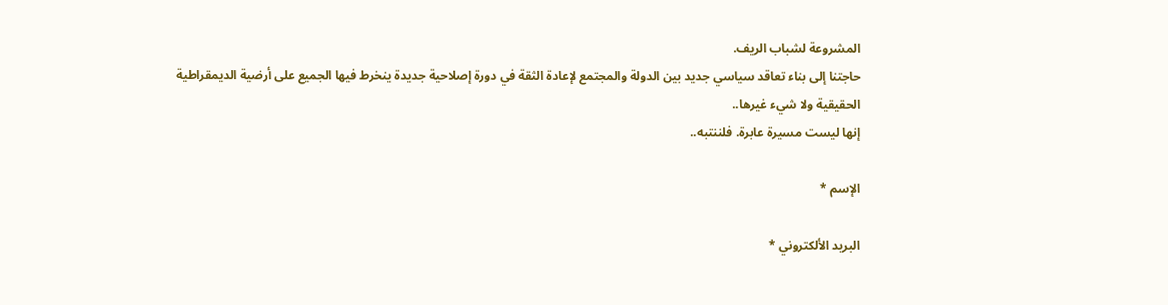المشروعة لشباب الريف.
حاجتنا إلى بناء تعاقد سياسي جديد بين الدولة والمجتمع لإعادة الثقة في دورة إصلاحية جديدة ينخرط فيها الجميع على أرضية الديمقراطية الحقيقية ولا شيء غيرها..
إنها ليست مسيرة عابرة. فلننتبه..

الإسم *

البريد الألكتروني *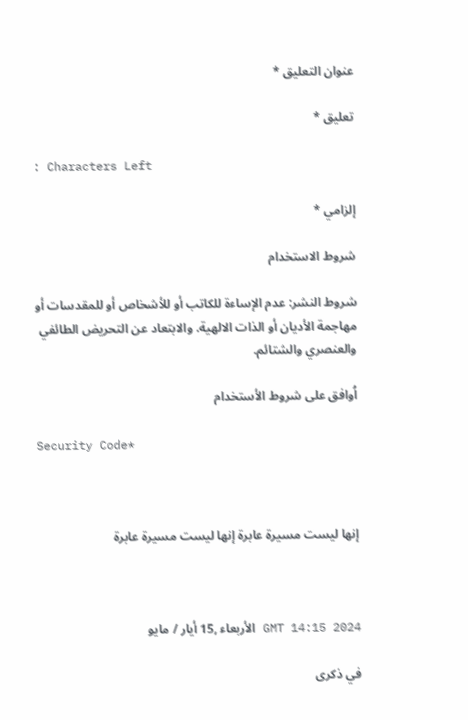عنوان التعليق *

تعليق *

: Characters Left

إلزامي *

شروط الاستخدام

شروط النشر: عدم الإساءة للكاتب أو للأشخاص أو للمقدسات أو مهاجمة الأديان أو الذات الالهية. والابتعاد عن التحريض الطائفي والعنصري والشتائم.

اُوافق على شروط الأستخدام

Security Code*



إنها ليست مسيرة عابرة إنها ليست مسيرة عابرة



GMT 14:15 2024 الأربعاء ,15 أيار / مايو

في ذكرى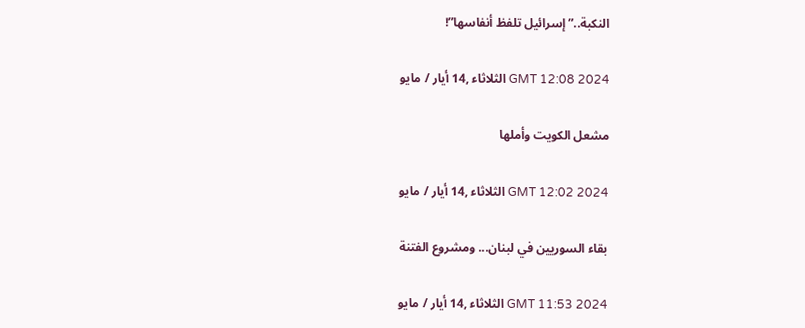النكبة..”إسرائيل تلفظ أنفاسها”!

GMT 12:08 2024 الثلاثاء ,14 أيار / مايو

مشعل الكويت وأملها

GMT 12:02 2024 الثلاثاء ,14 أيار / مايو

بقاء السوريين في لبنان... ومشروع الفتنة

GMT 11:53 2024 الثلاثاء ,14 أيار / مايو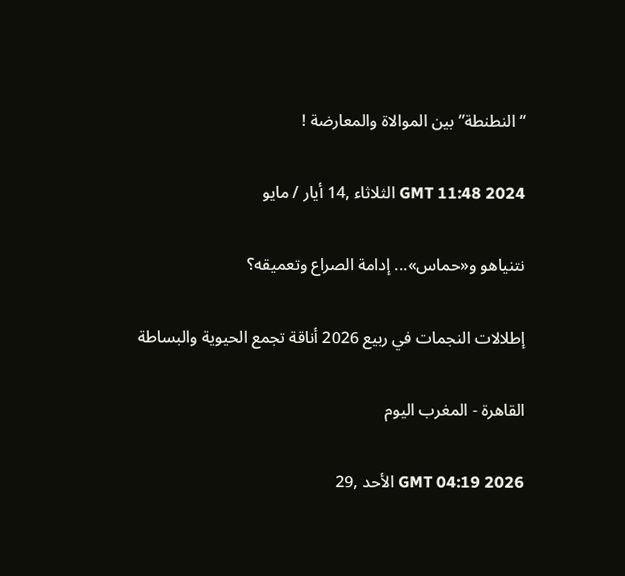“النطنطة” بين الموالاة والمعارضة !

GMT 11:48 2024 الثلاثاء ,14 أيار / مايو

نتنياهو و«حماس»... إدامة الصراع وتعميقه؟

إطلالات النجمات في ربيع 2026 أناقة تجمع الحيوية والبساطة

القاهرة - المغرب اليوم

GMT 04:19 2026 الأحد ,29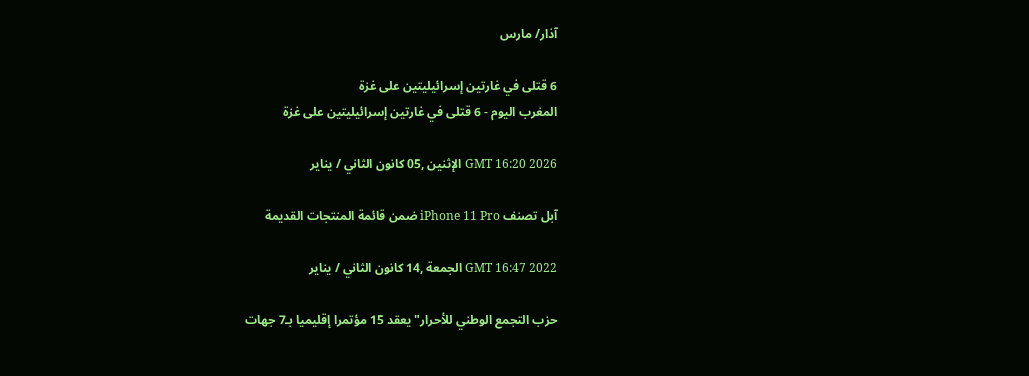آذار/ مارس

6 قتلى في غارتين إسرائيليتين على غزة
المغرب اليوم - 6 قتلى في غارتين إسرائيليتين على غزة

GMT 16:20 2026 الإثنين ,05 كانون الثاني / يناير

آبل تصنف iPhone 11 Pro ضمن قائمة المنتجات القديمة

GMT 16:47 2022 الجمعة ,14 كانون الثاني / يناير

حزب التجمع الوطني للأحرار" يعقد 15 مؤتمرا إقليميا بـ7 جهات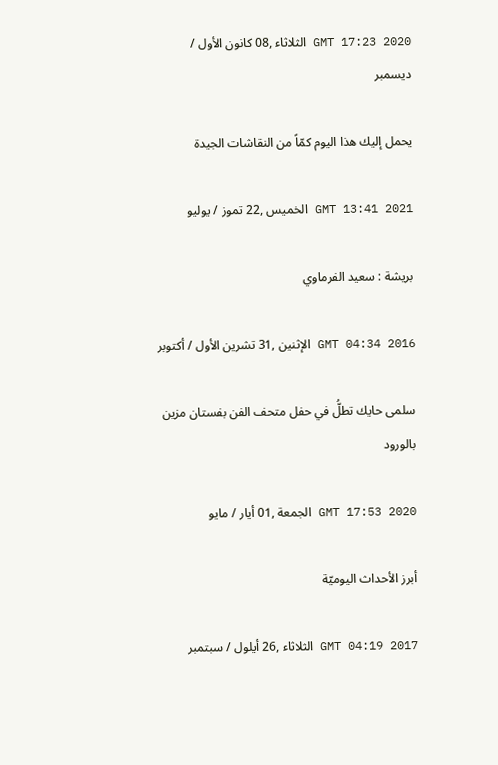GMT 17:23 2020 الثلاثاء ,08 كانون الأول / ديسمبر

يحمل إليك هذا اليوم كمّاً من النقاشات الجيدة

GMT 13:41 2021 الخميس ,22 تموز / يوليو

بريشة : سعيد الفرماوي

GMT 04:34 2016 الإثنين ,31 تشرين الأول / أكتوبر

سلمى حايك تطلُّ في حفل متحف الفن بفستان مزين بالورود

GMT 17:53 2020 الجمعة ,01 أيار / مايو

أبرز الأحداث اليوميّة

GMT 04:19 2017 الثلاثاء ,26 أيلول / سبتمبر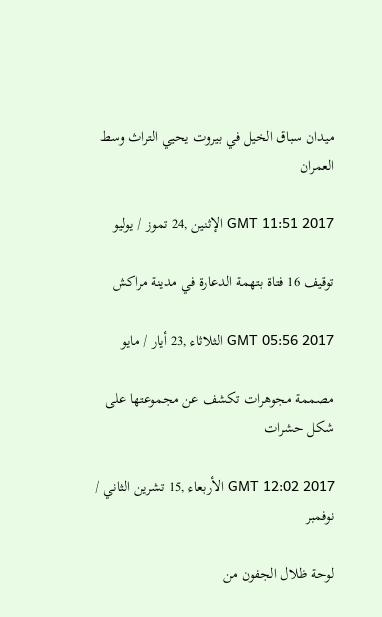ميدان سباق الخيل في بيروت يحيي التراث وسط العمران

GMT 11:51 2017 الإثنين ,24 تموز / يوليو

توقيف 16 فتاة بتهمة الدعارة في مدينة مراكش

GMT 05:56 2017 الثلاثاء ,23 أيار / مايو

مصممة مجوهرات تكشف عن مجموعتها على شكل حشرات

GMT 12:02 2017 الأربعاء ,15 تشرين الثاني / نوفمبر

لوحة ظلال الجفون من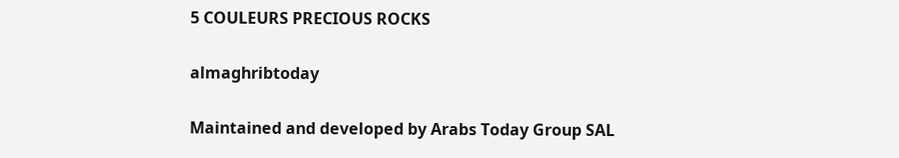5 COULEURS PRECIOUS ROCKS

almaghribtoday

Maintained and developed by Arabs Today Group SAL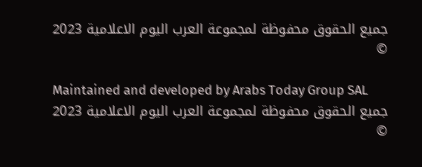جميع الحقوق محفوظة لمجموعة العرب اليوم الاعلامية 2023 ©

Maintained and developed by Arabs Today Group SAL
جميع الحقوق محفوظة لمجموعة العرب اليوم الاعلامية 2023 ©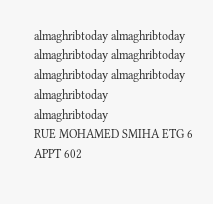almaghribtoday almaghribtoday almaghribtoday almaghribtoday
almaghribtoday almaghribtoday almaghribtoday
almaghribtoday
RUE MOHAMED SMIHA ETG 6 APPT 602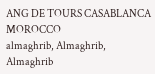ANG DE TOURS CASABLANCA MOROCCO
almaghrib, Almaghrib, Almaghrib